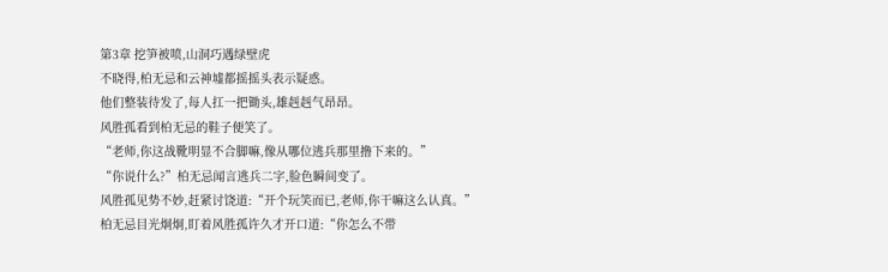第3章 挖笋被喷,山洞巧遇绿壁虎
不晓得,柏无忌和云神墟都摇摇头表示疑惑。
他们整装待发了,每人扛一把锄头,雄赳赳气昂昂。
风胜孤看到柏无忌的鞋子便笑了。
“老师,你这战靴明显不合脚嘛,像从哪位逃兵那里撸下来的。”
“你说什么?”柏无忌闻言逃兵二字,脸色瞬间变了。
风胜孤见势不妙,赶紧讨饶道:“开个玩笑而已,老师,你干嘛这么认真。”
柏无忌目光炯炯,盯着风胜孤许久才开口道:“你怎么不带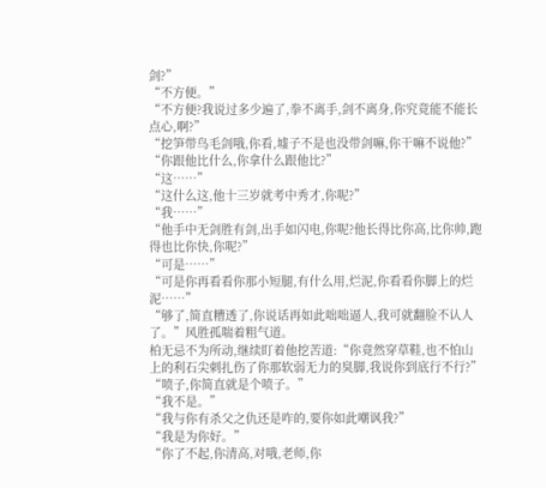剑?”
“不方便。”
“不方便?我说过多少遍了,拳不离手,剑不离身,你究竟能不能长点心,啊?”
“挖笋带鸟毛剑哦,你看,墟子不是也没带剑嘛,你干嘛不说他?”
“你跟他比什么,你拿什么跟他比?”
“这……”
“这什么这,他十三岁就考中秀才,你呢?”
“我……”
“他手中无剑胜有剑,出手如闪电,你呢?他长得比你高,比你帅,跑得也比你快,你呢?”
“可是……”
“可是你再看看你那小短腿,有什么用,烂泥,你看看你脚上的烂泥……”
“够了,简直糟透了,你说话再如此咄咄逼人,我可就翻脸不认人了。”风胜孤喘着粗气道。
柏无忌不为所动,继续盯着他挖苦道:“你竟然穿草鞋,也不怕山上的利石尖刺扎伤了你那软弱无力的臭脚,我说你到底行不行?”
“喷子,你简直就是个喷子。”
“我不是。”
“我与你有杀父之仇还是咋的,要你如此嘲讽我?”
“我是为你好。”
“你了不起,你清高,对哦,老师,你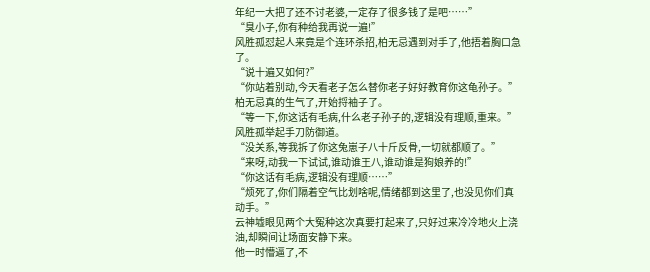年纪一大把了还不讨老婆,一定存了很多钱了是吧……”
“臭小子,你有种给我再说一遍!”
风胜孤怼起人来竟是个连环杀招,柏无忌遇到对手了,他捂着胸口急了。
“说十遍又如何?”
“你站着别动,今天看老子怎么替你老子好好教育你这龟孙子。”柏无忌真的生气了,开始捋袖子了。
“等一下,你这话有毛病,什么老子孙子的,逻辑没有理顺,重来。”风胜孤举起手刀防御道。
“没关系,等我拆了你这兔崽子八十斤反骨,一切就都顺了。”
“来呀,动我一下试试,谁动谁王八,谁动谁是狗娘养的!”
“你这话有毛病,逻辑没有理顺……”
“烦死了,你们隔着空气比划啥呢,情绪都到这里了,也没见你们真动手。”
云神墟眼见两个大冤种这次真要打起来了,只好过来冷冷地火上浇油,却瞬间让场面安静下来。
他一时懵逼了,不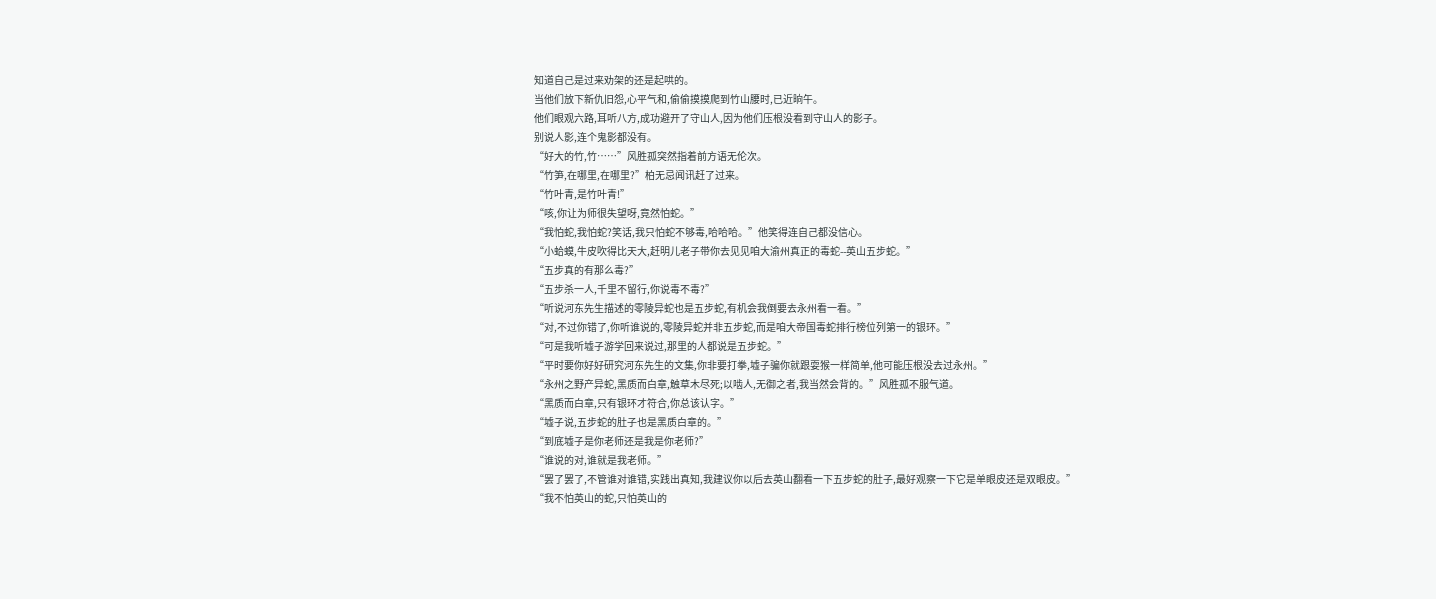知道自己是过来劝架的还是起哄的。
当他们放下新仇旧怨,心平气和,偷偷摸摸爬到竹山腰时,已近晌午。
他们眼观六路,耳听八方,成功避开了守山人,因为他们压根没看到守山人的影子。
别说人影,连个鬼影都没有。
“好大的竹,竹……”风胜孤突然指着前方语无伦次。
“竹笋,在哪里,在哪里?”柏无忌闻讯赶了过来。
“竹叶青,是竹叶青!”
“咳,你让为师很失望呀,竟然怕蛇。”
“我怕蛇,我怕蛇?笑话,我只怕蛇不够毒,哈哈哈。”他笑得连自己都没信心。
“小蛤蟆,牛皮吹得比天大,赶明儿老子带你去见见咱大渝州真正的毒蛇--英山五步蛇。”
“五步真的有那么毒?”
“五步杀一人,千里不留行,你说毒不毒?”
“听说河东先生描述的零陵异蛇也是五步蛇,有机会我倒要去永州看一看。”
“对,不过你错了,你听谁说的,零陵异蛇并非五步蛇,而是咱大帝国毒蛇排行榜位列第一的银环。”
“可是我听墟子游学回来说过,那里的人都说是五步蛇。”
“平时要你好好研究河东先生的文集,你非要打拳,墟子骗你就跟耍猴一样简单,他可能压根没去过永州。”
“永州之野产异蛇,黑质而白章,触草木尽死;以啮人,无御之者,我当然会背的。”风胜孤不服气道。
“黑质而白章,只有银环才符合,你总该认字。”
“墟子说,五步蛇的肚子也是黑质白章的。”
“到底墟子是你老师还是我是你老师?”
“谁说的对,谁就是我老师。”
“罢了罢了,不管谁对谁错,实践出真知,我建议你以后去英山翻看一下五步蛇的肚子,最好观察一下它是单眼皮还是双眼皮。”
“我不怕英山的蛇,只怕英山的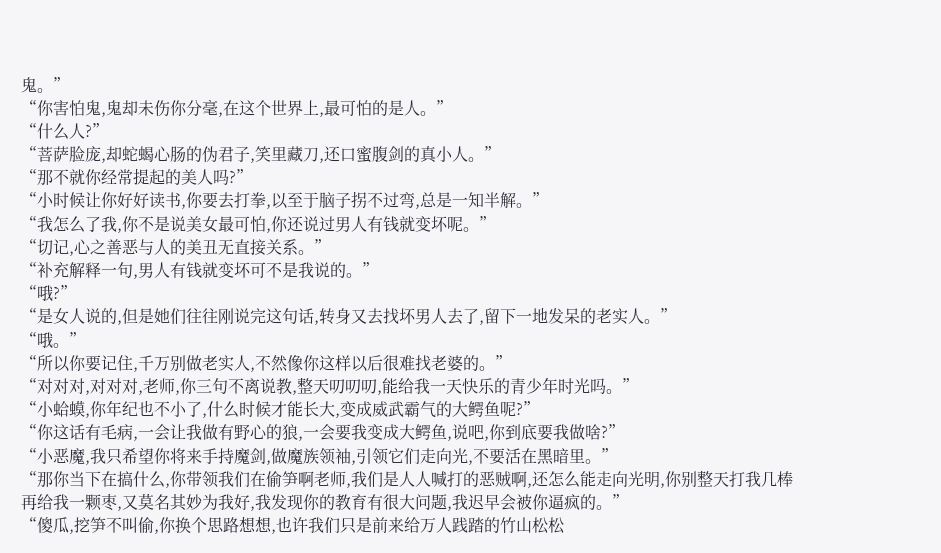鬼。”
“你害怕鬼,鬼却未伤你分毫,在这个世界上,最可怕的是人。”
“什么人?”
“菩萨脸庞,却蛇蝎心肠的伪君子,笑里藏刀,还口蜜腹剑的真小人。”
“那不就你经常提起的美人吗?”
“小时候让你好好读书,你要去打拳,以至于脑子拐不过弯,总是一知半解。”
“我怎么了我,你不是说美女最可怕,你还说过男人有钱就变坏呢。”
“切记,心之善恶与人的美丑无直接关系。”
“补充解释一句,男人有钱就变坏可不是我说的。”
“哦?”
“是女人说的,但是她们往往刚说完这句话,转身又去找坏男人去了,留下一地发呆的老实人。”
“哦。”
“所以你要记住,千万别做老实人,不然像你这样以后很难找老婆的。”
“对对对,对对对,老师,你三句不离说教,整天叨叨叨,能给我一天快乐的青少年时光吗。”
“小蛤蟆,你年纪也不小了,什么时候才能长大,变成威武霸气的大鳄鱼呢?”
“你这话有毛病,一会让我做有野心的狼,一会要我变成大鳄鱼,说吧,你到底要我做啥?”
“小恶魔,我只希望你将来手持魔剑,做魔族领袖,引领它们走向光,不要活在黑暗里。”
“那你当下在搞什么,你带领我们在偷笋啊老师,我们是人人喊打的恶贼啊,还怎么能走向光明,你别整天打我几棒再给我一颗枣,又莫名其妙为我好,我发现你的教育有很大问题,我迟早会被你逼疯的。”
“傻瓜,挖笋不叫偷,你换个思路想想,也许我们只是前来给万人践踏的竹山松松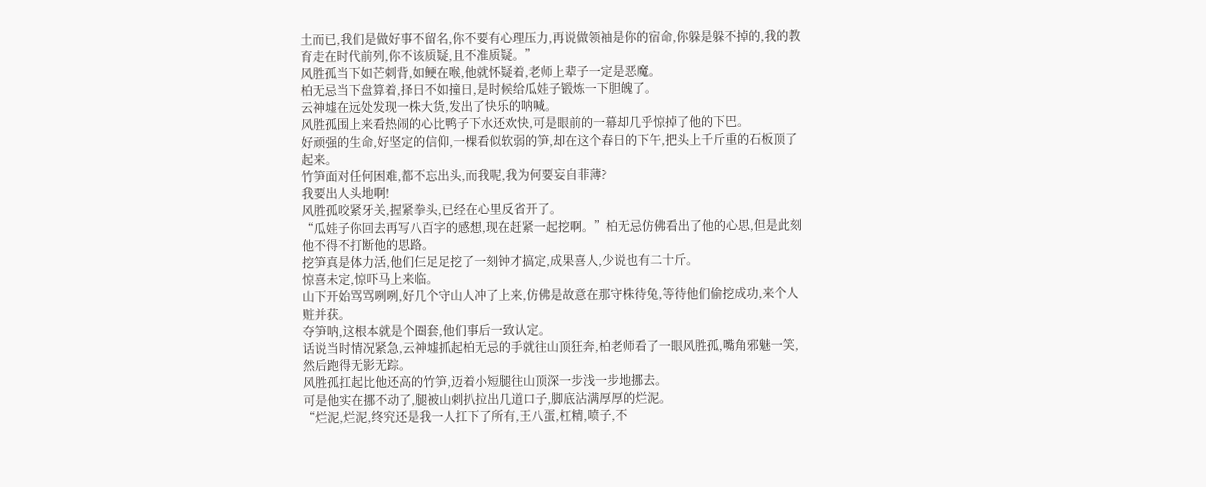土而已,我们是做好事不留名,你不要有心理压力,再说做领袖是你的宿命,你躲是躲不掉的,我的教育走在时代前列,你不该质疑,且不准质疑。”
风胜孤当下如芒刺背,如鲠在喉,他就怀疑着,老师上辈子一定是恶魔。
柏无忌当下盘算着,择日不如撞日,是时候给瓜娃子锻炼一下胆魄了。
云神墟在远处发现一株大货,发出了快乐的呐喊。
风胜孤围上来看热闹的心比鸭子下水还欢快,可是眼前的一幕却几乎惊掉了他的下巴。
好顽强的生命,好坚定的信仰,一棵看似软弱的笋,却在这个春日的下午,把头上千斤重的石板顶了起来。
竹笋面对任何困难,都不忘出头,而我呢,我为何要妄自菲薄?
我要出人头地啊!
风胜孤咬紧牙关,握紧拳头,已经在心里反省开了。
“瓜娃子你回去再写八百字的感想,现在赶紧一起挖啊。”柏无忌仿佛看出了他的心思,但是此刻他不得不打断他的思路。
挖笋真是体力活,他们仨足足挖了一刻钟才搞定,成果喜人,少说也有二十斤。
惊喜未定,惊吓马上来临。
山下开始骂骂咧咧,好几个守山人冲了上来,仿佛是故意在那守株待兔,等待他们偷挖成功,来个人赃并获。
夺笋呐,这根本就是个圈套,他们事后一致认定。
话说当时情况紧急,云神墟抓起柏无忌的手就往山顶狂奔,柏老师看了一眼风胜孤,嘴角邪魅一笑,然后跑得无影无踪。
风胜孤扛起比他还高的竹笋,迈着小短腿往山顶深一步浅一步地挪去。
可是他实在挪不动了,腿被山刺扒拉出几道口子,脚底沾满厚厚的烂泥。
“烂泥,烂泥,终究还是我一人扛下了所有,王八蛋,杠精,喷子,不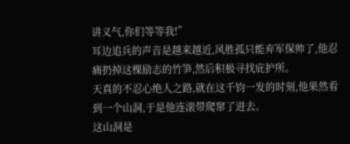讲义气,你们等等我!”
耳边追兵的声音是越来越近,风胜孤只能弃军保帅了,他忍痛扔掉这棵励志的竹笋,然后积极寻找庇护所。
天真的不忍心绝人之路,就在这千钧一发的时刻,他果然看到一个山洞,于是他连滚带爬窜了进去。
这山洞是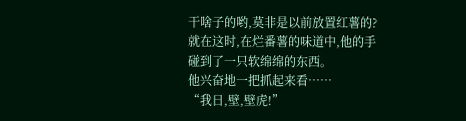干啥子的哟,莫非是以前放置红薯的?
就在这时,在烂番薯的味道中,他的手碰到了一只软绵绵的东西。
他兴奋地一把抓起来看……
“我日,壁,壁虎!”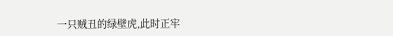一只贼丑的绿壁虎,此时正牢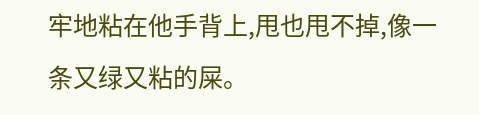牢地粘在他手背上,甩也甩不掉,像一条又绿又粘的屎。